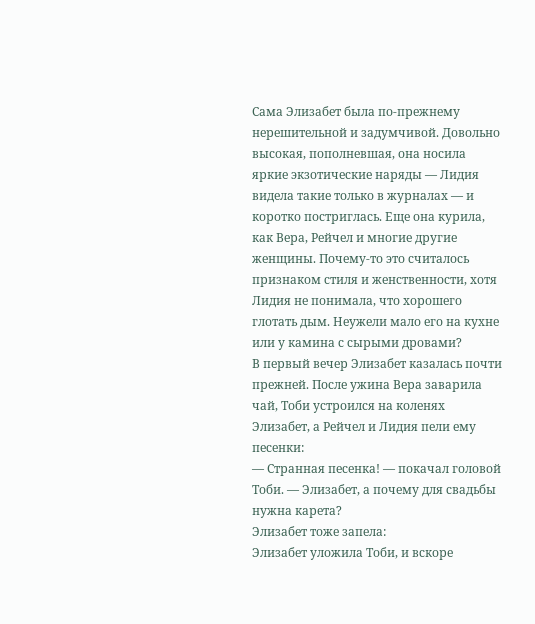Сама Элизабет была по-прежнему нерешительной и задумчивой. Довольно высокая, пополневшая, она носила яркие экзотические наряды — Лидия видела такие только в журналах — и коротко постриглась. Еще она курила, как Вера, Рейчел и многие другие женщины. Почему-то это считалось признаком стиля и женственности, хотя Лидия не понимала, что хорошего глотать дым. Неужели мало его на кухне или у камина с сырыми дровами?
В первый вечер Элизабет казалась почти прежней. После ужина Вера заварила чай, Тоби устроился на коленях Элизабет, а Рейчел и Лидия пели ему песенки:
— Странная песенка! — покачал головой Тоби. — Элизабет, а почему для свадьбы нужна карета?
Элизабет тоже запела:
Элизабет уложила Тоби, и вскоре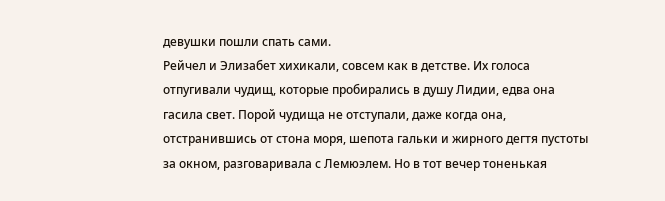девушки пошли спать сами.
Рейчел и Элизабет хихикали, совсем как в детстве. Их голоса отпугивали чудищ, которые пробирались в душу Лидии, едва она гасила свет. Порой чудища не отступали, даже когда она, отстранившись от стона моря, шепота гальки и жирного дегтя пустоты за окном, разговаривала с Лемюэлем. Но в тот вечер тоненькая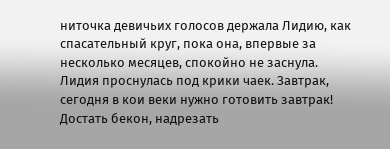ниточка девичьих голосов держала Лидию, как спасательный круг, пока она, впервые за несколько месяцев, спокойно не заснула.
Лидия проснулась под крики чаек. Завтрак, сегодня в кои веки нужно готовить завтрак! Достать бекон, надрезать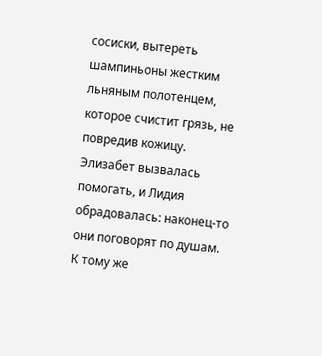сосиски, вытереть шампиньоны жестким льняным полотенцем, которое счистит грязь, не повредив кожицу. Элизабет вызвалась помогать, и Лидия обрадовалась: наконец-то они поговорят по душам.
К тому же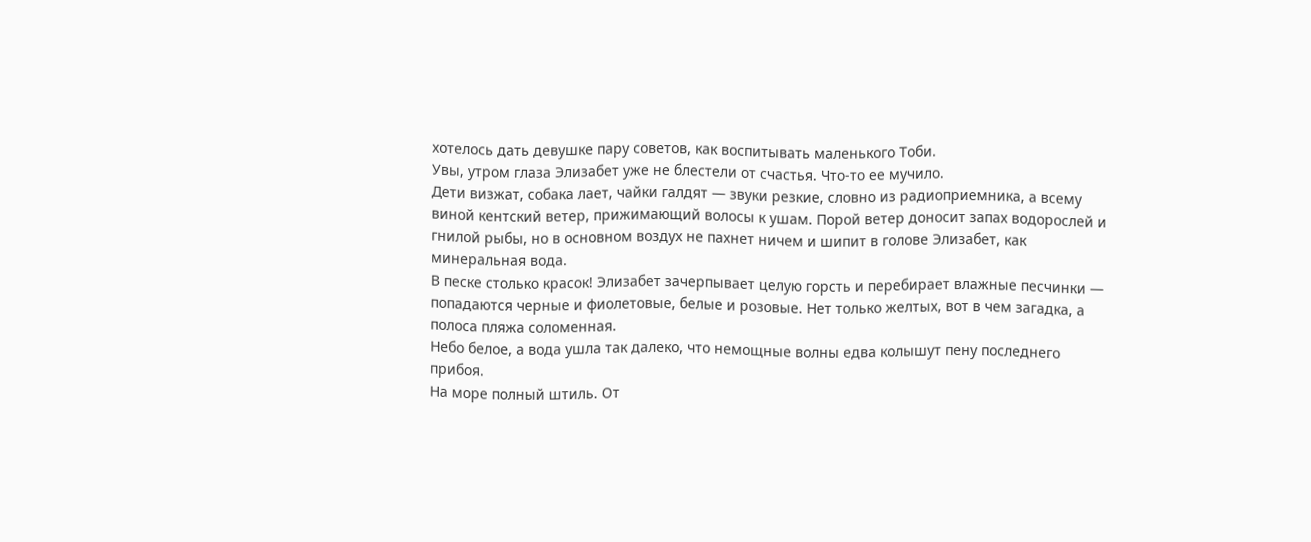хотелось дать девушке пару советов, как воспитывать маленького Тоби.
Увы, утром глаза Элизабет уже не блестели от счастья. Что-то ее мучило.
Дети визжат, собака лает, чайки галдят — звуки резкие, словно из радиоприемника, а всему виной кентский ветер, прижимающий волосы к ушам. Порой ветер доносит запах водорослей и гнилой рыбы, но в основном воздух не пахнет ничем и шипит в голове Элизабет, как минеральная вода.
В песке столько красок! Элизабет зачерпывает целую горсть и перебирает влажные песчинки — попадаются черные и фиолетовые, белые и розовые. Нет только желтых, вот в чем загадка, а полоса пляжа соломенная.
Небо белое, а вода ушла так далеко, что немощные волны едва колышут пену последнего прибоя.
На море полный штиль. От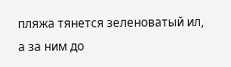пляжа тянется зеленоватый ил, а за ним до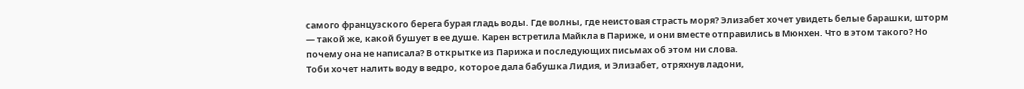самого французского берега бурая гладь воды. Где волны, где неистовая страсть моря? Элизабет хочет увидеть белые барашки, шторм — такой же, какой бушует в ее душе. Карен встретила Майкла в Париже, и они вместе отправились в Мюнхен. Что в этом такого? Но почему она не написала? В открытке из Парижа и последующих письмах об этом ни слова.
Тоби хочет налить воду в ведро, которое дала бабушка Лидия, и Элизабет, отряхнув ладони,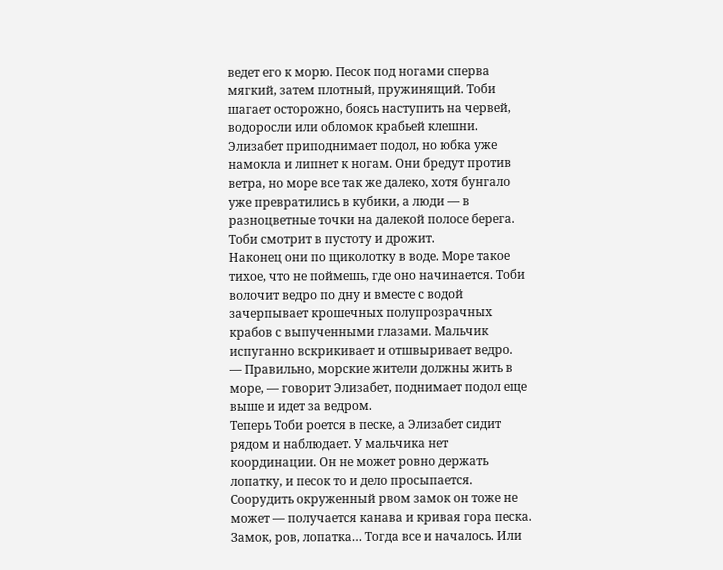ведет его к морю. Песок под ногами сперва мягкий, затем плотный, пружинящий. Тоби шагает осторожно, боясь наступить на червей, водоросли или обломок крабьей клешни. Элизабет приподнимает подол, но юбка уже намокла и липнет к ногам. Они бредут против ветра, но море все так же далеко, хотя бунгало уже превратились в кубики, а люди — в разноцветные точки на далекой полосе берега. Тоби смотрит в пустоту и дрожит.
Наконец они по щиколотку в воде. Море такое тихое, что не поймешь, где оно начинается. Тоби волочит ведро по дну и вместе с водой зачерпывает крошечных полупрозрачных крабов с выпученными глазами. Мальчик испуганно вскрикивает и отшвыривает ведро.
— Правильно, морские жители должны жить в море, — говорит Элизабет, поднимает подол еще выше и идет за ведром.
Теперь Тоби роется в песке, а Элизабет сидит рядом и наблюдает. У мальчика нет координации. Он не может ровно держать лопатку, и песок то и дело просыпается. Соорудить окруженный рвом замок он тоже не может — получается канава и кривая гора песка.
Замок, ров, лопатка… Тогда все и началось. Или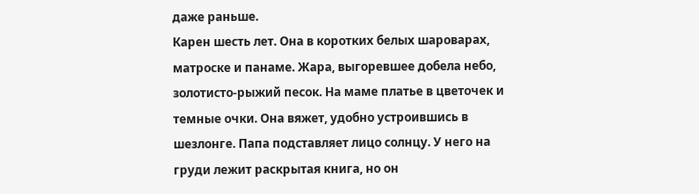даже раньше.
Карен шесть лет. Она в коротких белых шароварах, матроске и панаме. Жара, выгоревшее добела небо, золотисто-рыжий песок. На маме платье в цветочек и темные очки. Она вяжет, удобно устроившись в шезлонге. Папа подставляет лицо солнцу. У него на груди лежит раскрытая книга, но он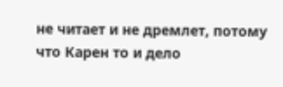не читает и не дремлет, потому что Карен то и дело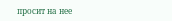просит на нее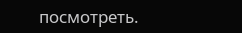посмотреть.